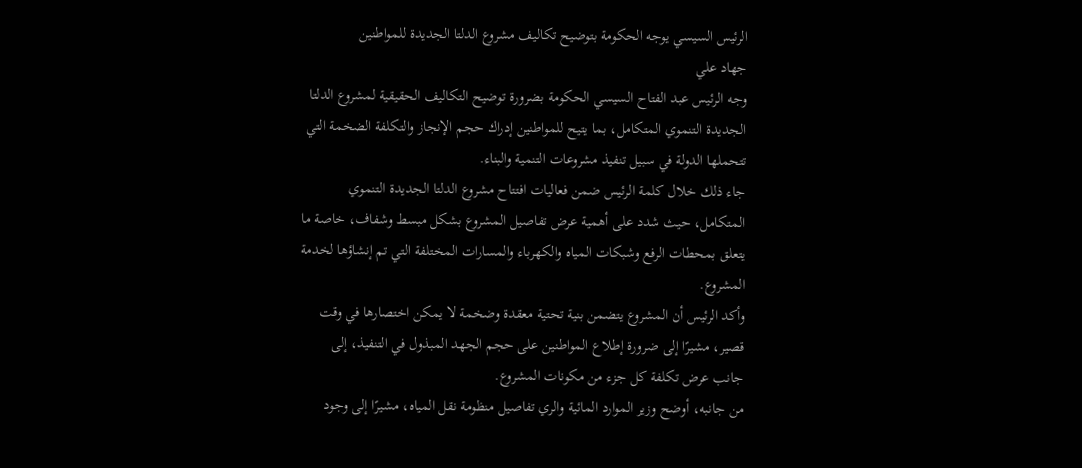الرئيس السيسي يوجه الحكومة بتوضيح تكاليف مشروع الدلتا الجديدة للمواطنين
جهاد علي
وجه الرئيس عبد الفتاح السيسي الحكومة بضرورة توضيح التكاليف الحقيقية لمشروع الدلتا الجديدة التنموي المتكامل، بما يتيح للمواطنين إدراك حجم الإنجاز والتكلفة الضخمة التي تتحملها الدولة في سبيل تنفيذ مشروعات التنمية والبناء.
جاء ذلك خلال كلمة الرئيس ضمن فعاليات افتتاح مشروع الدلتا الجديدة التنموي المتكامل، حيث شدد على أهمية عرض تفاصيل المشروع بشكل مبسط وشفاف، خاصة ما يتعلق بمحطات الرفع وشبكات المياه والكهرباء والمسارات المختلفة التي تم إنشاؤها لخدمة المشروع.
وأكد الرئيس أن المشروع يتضمن بنية تحتية معقدة وضخمة لا يمكن اختصارها في وقت قصير، مشيرًا إلى ضرورة إطلاع المواطنين على حجم الجهد المبذول في التنفيذ، إلى جانب عرض تكلفة كل جزء من مكونات المشروع.
من جانبه، أوضح وزير الموارد المائية والري تفاصيل منظومة نقل المياه، مشيرًا إلى وجود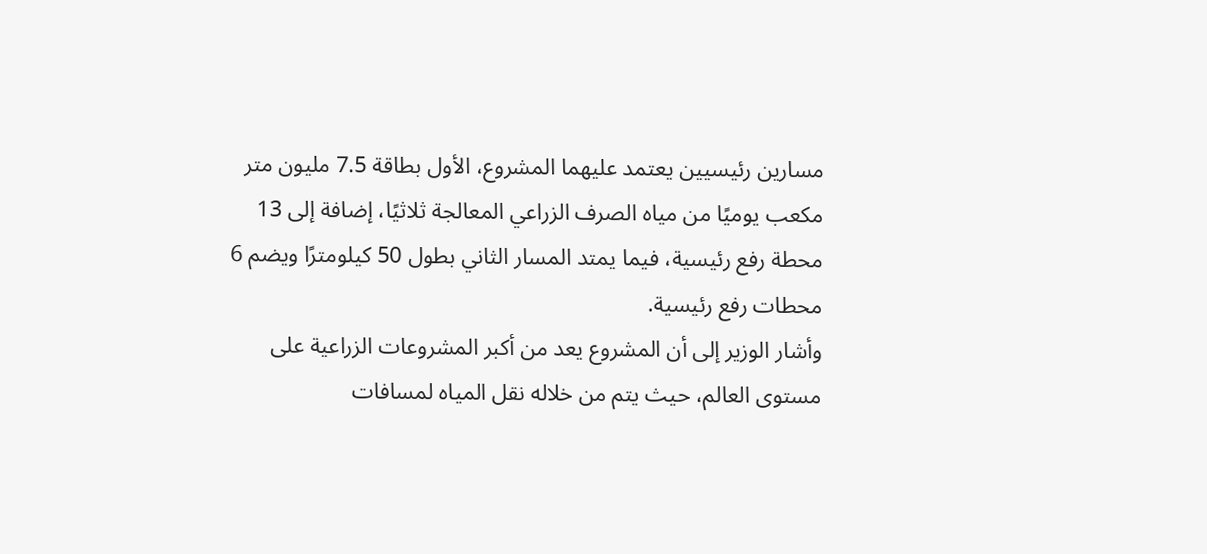مسارين رئيسيين يعتمد عليهما المشروع، الأول بطاقة 7.5 مليون متر مكعب يوميًا من مياه الصرف الزراعي المعالجة ثلاثيًا، إضافة إلى 13 محطة رفع رئيسية، فيما يمتد المسار الثاني بطول 50 كيلومترًا ويضم 6 محطات رفع رئيسية.
وأشار الوزير إلى أن المشروع يعد من أكبر المشروعات الزراعية على مستوى العالم، حيث يتم من خلاله نقل المياه لمسافات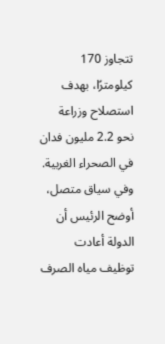تتجاوز 170 كيلومترًا، بهدف استصلاح وزراعة نحو 2.2 مليون فدان في الصحراء الغربية.
وفي سياق متصل، أوضح الرئيس أن الدولة أعادت توظيف مياه الصرف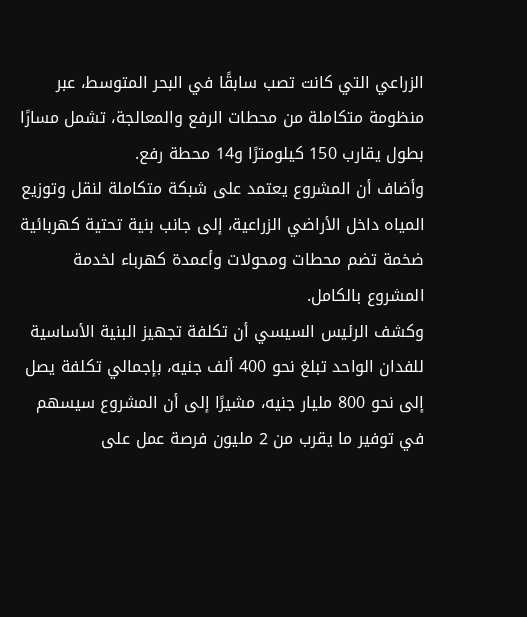الزراعي التي كانت تصب سابقًا في البحر المتوسط، عبر منظومة متكاملة من محطات الرفع والمعالجة، تشمل مسارًا بطول يقارب 150 كيلومترًا و14 محطة رفع.
وأضاف أن المشروع يعتمد على شبكة متكاملة لنقل وتوزيع المياه داخل الأراضي الزراعية، إلى جانب بنية تحتية كهربائية ضخمة تضم محطات ومحولات وأعمدة كهرباء لخدمة المشروع بالكامل.
وكشف الرئيس السيسي أن تكلفة تجهيز البنية الأساسية للفدان الواحد تبلغ نحو 400 ألف جنيه، بإجمالي تكلفة يصل إلى نحو 800 مليار جنيه، مشيرًا إلى أن المشروع سيسهم في توفير ما يقرب من 2 مليون فرصة عمل على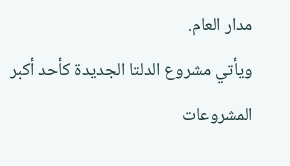مدار العام.
ويأتي مشروع الدلتا الجديدة كأحد أكبر المشروعات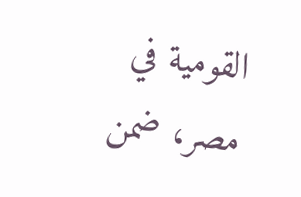القومية في مصر، ضمن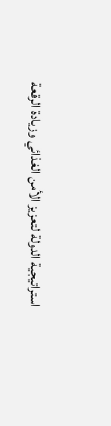استراتيجية الدولة لتعزيز الأمن الغذائي وزيادة الرقعة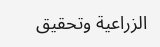الزراعية وتحقيق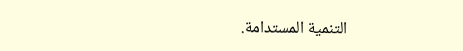التنمية المستدامة.